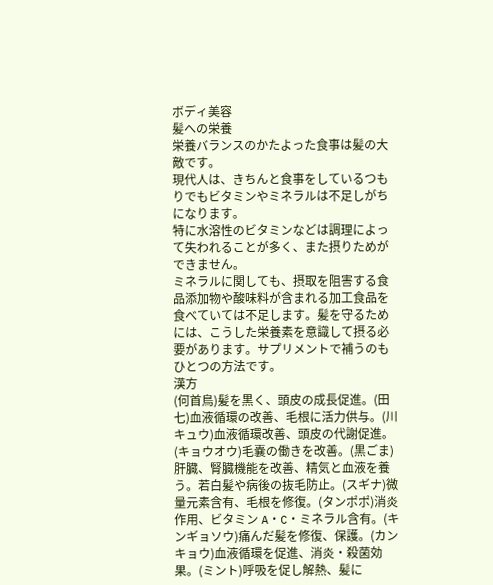ボディ美容
髪への栄養
栄養バランスのかたよった食事は髪の大敵です。
現代人は、きちんと食事をしているつもりでもビタミンやミネラルは不足しがちになります。
特に水溶性のビタミンなどは調理によって失われることが多く、また摂りためができません。
ミネラルに関しても、摂取を阻害する食品添加物や酸味料が含まれる加工食品を食べていては不足します。髪を守るためには、こうした栄養素を意識して摂る必要があります。サプリメントで補うのもひとつの方法です。
漢方
(何首鳥)髪を黒く、頭皮の成長促進。(田七)血液循環の改善、毛根に活力供与。(川キュウ)血液循環改善、頭皮の代謝促進。(キョウオウ)毛嚢の働きを改善。(黒ごま)肝臓、腎臓機能を改善、精気と血液を養う。若白髪や病後の抜毛防止。(スギナ)微量元素含有、毛根を修復。(タンポポ)消炎作用、ビタミン A・C・ミネラル含有。(キンギョソウ)痛んだ髪を修復、保護。(カンキョウ)血液循環を促進、消炎・殺菌効果。(ミント)呼吸を促し解熱、髪に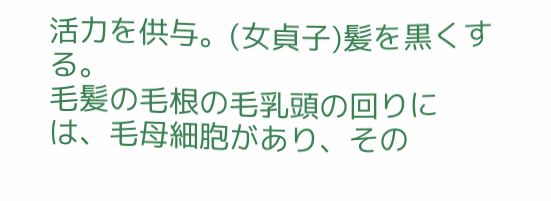活力を供与。(女貞子)髪を黒くする。
毛髪の毛根の毛乳頭の回りには、毛母細胞があり、その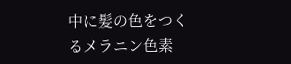中に髪の色をつくるメラニン色素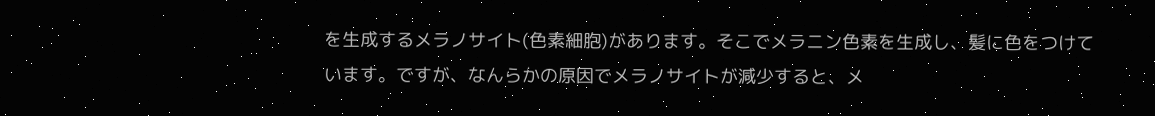を生成するメラノサイト(色素細胞)があります。そこでメラニン色素を生成し、髪に色をつけています。ですが、なんらかの原因でメラノサイトが減少すると、メ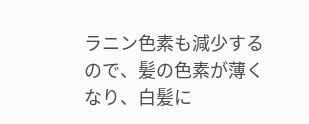ラニン色素も減少するので、髪の色素が薄くなり、白髪に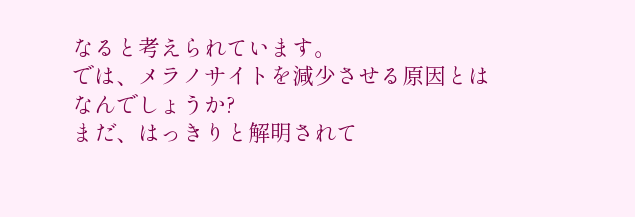なると考えられています。
では、メラノサイトを減少させる原因とはなんでしょうか?
まだ、はっきりと解明されて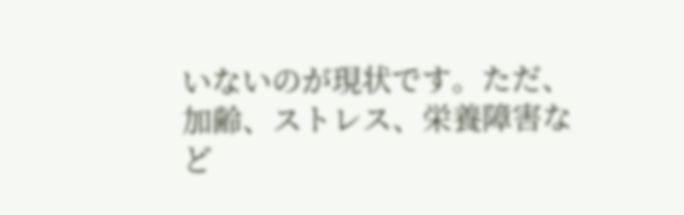いないのが現状です。ただ、加齢、ストレス、栄養障害など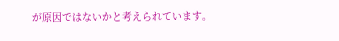が原因ではないかと考えられています。